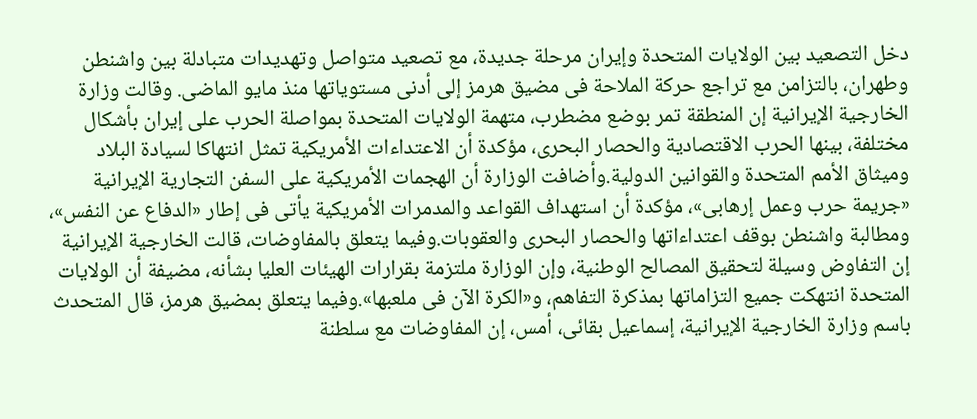دخل التصعيد بين الولايات المتحدة وإيران مرحلة جديدة، مع تصعيد متواصل وتهديدات متبادلة بين واشنطن وطهران، بالتزامن مع تراجع حركة الملاحة فى مضيق هرمز إلى أدنى مستوياتها منذ مايو الماضى. وقالت وزارة الخارجية الإيرانية إن المنطقة تمر بوضع مضطرب، متهمة الولايات المتحدة بمواصلة الحرب على إيران بأشكال مختلفة، بينها الحرب الاقتصادية والحصار البحرى، مؤكدة أن الاعتداءات الأمريكية تمثل انتهاكا لسيادة البلاد وميثاق الأمم المتحدة والقوانين الدولية.وأضافت الوزارة أن الهجمات الأمريكية على السفن التجارية الإيرانية «جريمة حرب وعمل إرهابى»، مؤكدة أن استهداف القواعد والمدمرات الأمريكية يأتى فى إطار «الدفاع عن النفس»، ومطالبة واشنطن بوقف اعتداءاتها والحصار البحرى والعقوبات.وفيما يتعلق بالمفاوضات، قالت الخارجية الإيرانية إن التفاوض وسيلة لتحقيق المصالح الوطنية، وإن الوزارة ملتزمة بقرارات الهيئات العليا بشأنه، مضيفة أن الولايات المتحدة انتهكت جميع التزاماتها بمذكرة التفاهم، و«الكرة الآن فى ملعبها».وفيما يتعلق بمضيق هرمز، قال المتحدث باسم وزارة الخارجية الإيرانية، إسماعيل بقائى، أمس، إن المفاوضات مع سلطنة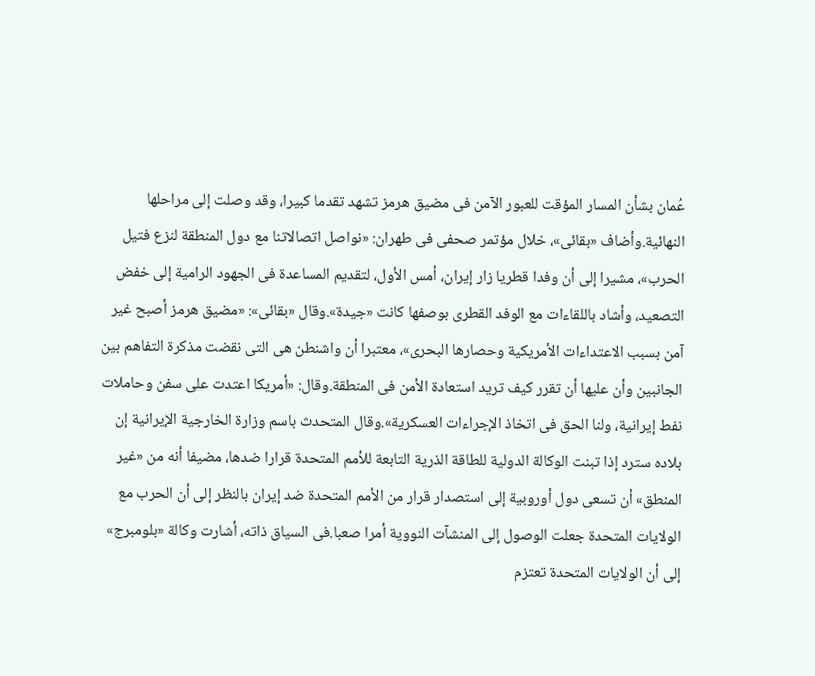عُمان بشأن المسار المؤقت للعبور الآمن فى مضيق هرمز تشهد تقدما كبيرا، وقد وصلت إلى مراحلها النهائية.وأضاف «بقائى»، خلال مؤتمر صحفى فى طهران: «نواصل اتصالاتنا مع دول المنطقة لنزع فتيل الحرب»، مشيرا إلى أن وفدا قطريا زار إيران، أمس الأول، لتقديم المساعدة فى الجهود الرامية إلى خفض التصعيد، وأشاد باللقاءات مع الوفد القطرى بوصفها كانت «جيدة».وقال «بقائى»: «مضيق هرمز أصبح غير آمن بسبب الاعتداءات الأمريكية وحصارها البحرى»، معتبرا أن واشنطن هى التى نقضت مذكرة التفاهم بين الجانبين وأن عليها أن تقرر كيف تريد استعادة الأمن فى المنطقة.وقال: «أمريكا اعتدت على سفن وحاملات نفط إيرانية، ولنا الحق فى اتخاذ الإجراءات العسكرية».وقال المتحدث باسم وزارة الخارجية الإيرانية إن بلاده سترد إذا تبنت الوكالة الدولية للطاقة الذرية التابعة للأمم المتحدة قرارا ضدها، مضيفا أنه من «غير المنطق» أن تسعى دول أوروبية إلى استصدار قرار من الأمم المتحدة ضد إيران بالنظر إلى أن الحرب مع الولايات المتحدة جعلت الوصول إلى المنشآت النووية أمرا صعبا.فى السياق ذاته، أشارت وكالة «بلومبرج» إلى أن الولايات المتحدة تعتزم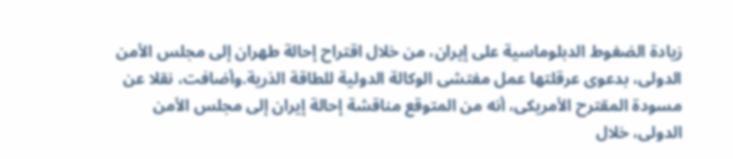زيادة الضغوط الدبلوماسية على إيران، من خلال اقتراح إحالة طهران إلى مجلس الأمن الدولى، بدعوى عرقلتها عمل مفتشى الوكالة الدولية للطاقة الذرية.وأضافت، نقلا عن مسودة المقترح الأمريكى، أنه من المتوقع مناقشة إحالة إيران إلى مجلس الأمن الدولى، خلال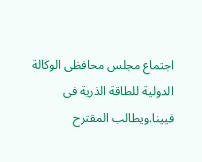اجتماع مجلس محافظى الوكالة الدولية للطاقة الذرية فى فيينا.ويطالب المقترح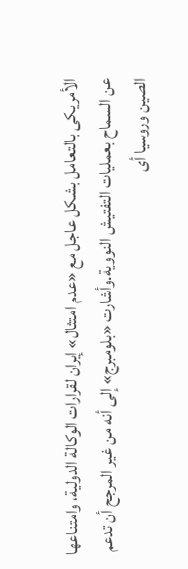الأمريكى بالتعامل بشكل عاجل مع «عدم امتثال» إيران لقرارات الوكالة الدولية، وامتناعها عن السماح بعمليات التفتيش النووية.وأشارت «بلومبرج» إلى أنه من غير المرجح أن تدعم الصين وروسيا أى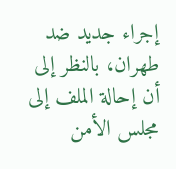إجراء جديد ضد طهران، بالنظر إلى أن إحالة الملف إلى مجلس الأمن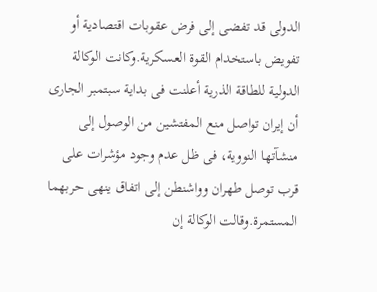الدولى قد تفضى إلى فرض عقوبات اقتصادية أو تفويض باستخدام القوة العسكرية.وكانت الوكالة الدولية للطاقة الذرية أعلنت فى بداية سبتمبر الجارى أن إيران تواصل منع المفتشين من الوصول إلى منشآتها النووية، فى ظل عدم وجود مؤشرات على قرب توصل طهران وواشنطن إلى اتفاق ينهى حربهما المستمرة.وقالت الوكالة إن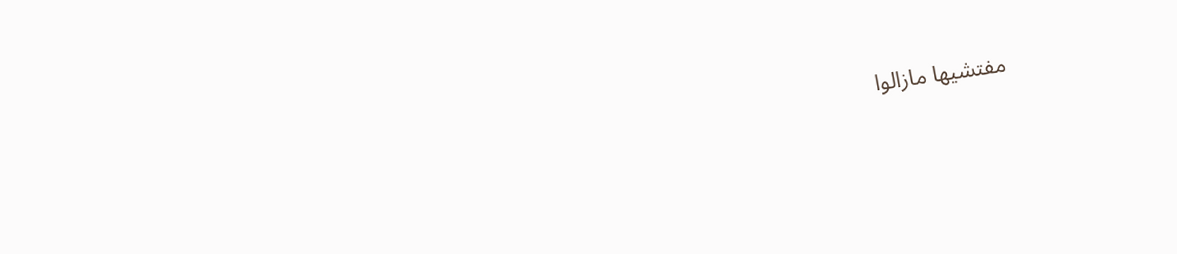مفتشيها مازالوا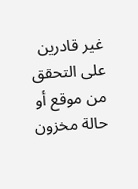غير قادرين على التحقق من موقع أو حالة مخزون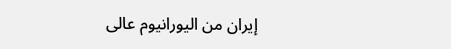إيران من اليورانيوم عالى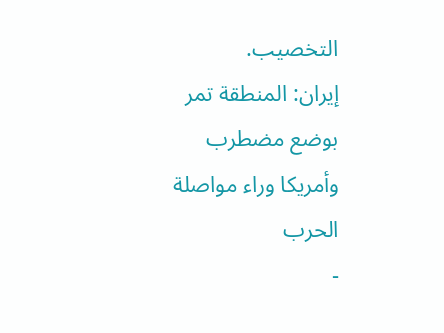التخصيب.
إيران: المنطقة تمر بوضع مضطرب وأمريكا وراء مواصلة الحرب
-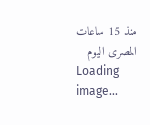منذ 15 ساعات
المصرى اليوم
Loading image...